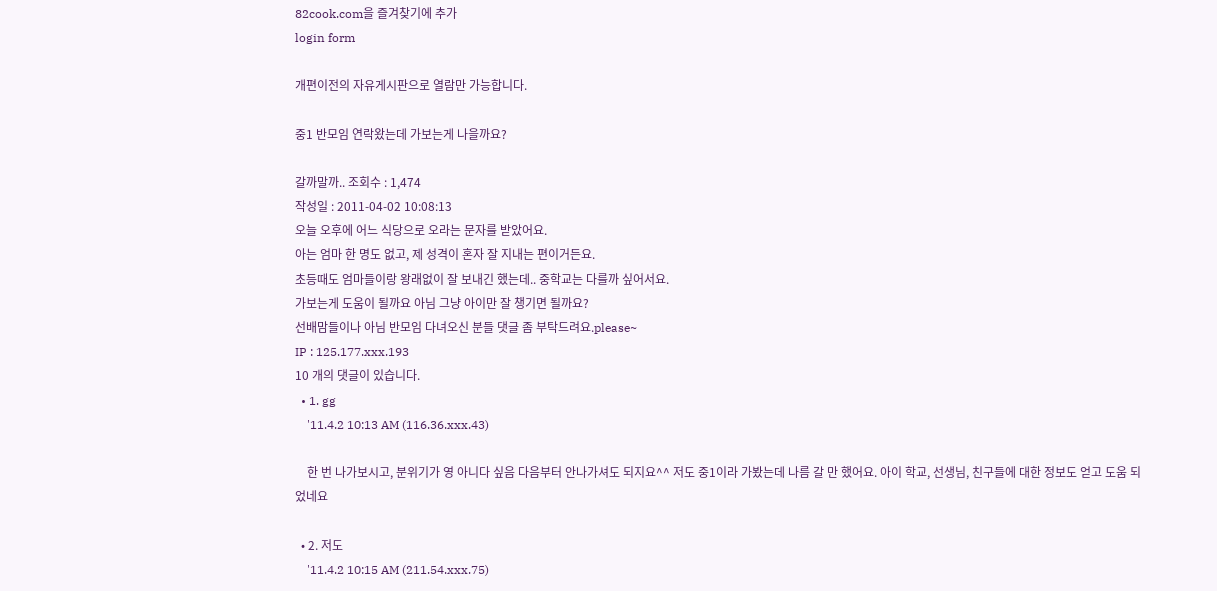82cook.com을 즐겨찾기에 추가
login form

개편이전의 자유게시판으로 열람만 가능합니다.

중1 반모임 연락왔는데 가보는게 나을까요?

갈까말까.. 조회수 : 1,474
작성일 : 2011-04-02 10:08:13
오늘 오후에 어느 식당으로 오라는 문자를 받았어요.
아는 엄마 한 명도 없고, 제 성격이 혼자 잘 지내는 편이거든요.
초등때도 엄마들이랑 왕래없이 잘 보내긴 했는데.. 중학교는 다를까 싶어서요.
가보는게 도움이 될까요 아님 그냥 아이만 잘 챙기면 될까요?
선배맘들이나 아님 반모임 다녀오신 분들 댓글 좀 부탁드려요.please~
IP : 125.177.xxx.193
10 개의 댓글이 있습니다.
  • 1. gg
    '11.4.2 10:13 AM (116.36.xxx.43)

    한 번 나가보시고, 분위기가 영 아니다 싶음 다음부터 안나가셔도 되지요^^ 저도 중1이라 가봤는데 나름 갈 만 했어요. 아이 학교, 선생님, 친구들에 대한 정보도 얻고 도움 되었네요

  • 2. 저도
    '11.4.2 10:15 AM (211.54.xxx.75)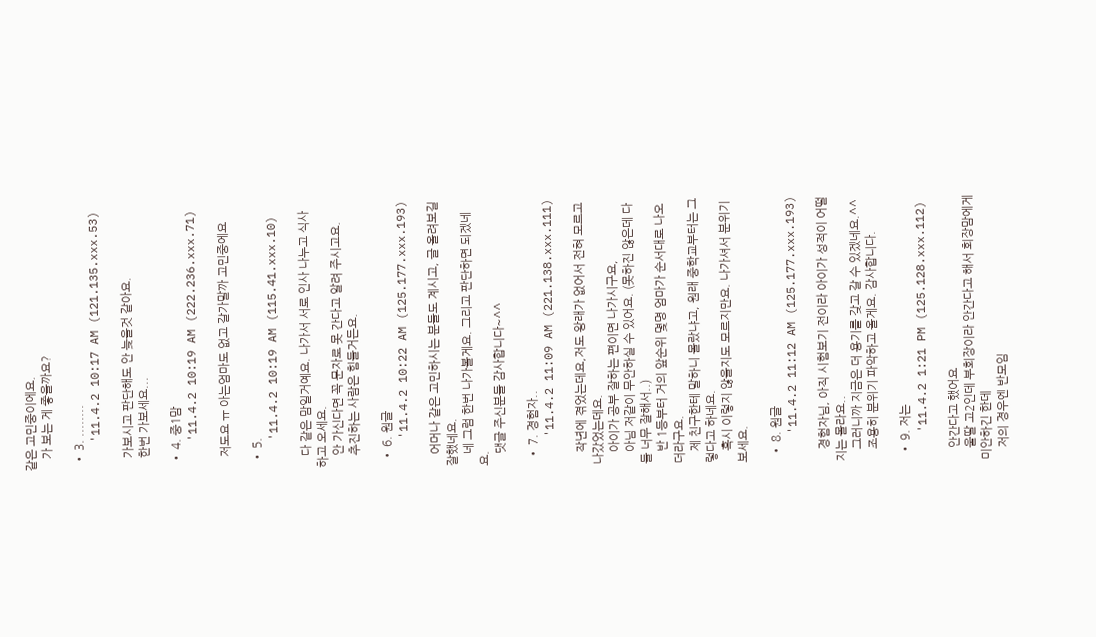같은 고민중이에요.
    가 보는 게 좋을까요?

  • 3. ........
    '11.4.2 10:17 AM (121.135.xxx.53)

    가보시고 판단해도 안 늦을것 같아요.
    한번 가보세요...

  • 4. 중1맘
    '11.4.2 10:19 AM (222.236.xxx.71)

    저도요 ㅠ 아는엄마도 없고 갈가말까 고민중에요

  • 5.
    '11.4.2 10:19 AM (115.41.xxx.10)

    다 같은 맘일거예요. 나가서 서로 인사 나누고 식사하고 오세요.
    안 가신다면 꼭 문자로 못 간다고 알려 주시고요.
    추진하는 사람은 힘들거든요.

  • 6. 원글
    '11.4.2 10:22 AM (125.177.xxx.193)

    어머나 같은 고민하시는 분들도 계시고, 글 올려보길 잘했네요.
    네 그럼 한번 나가볼게요. 그리고 판단하면 되겠네요.
    댓글 주신분들 감사합니다~^^

  • 7. 경험자..
    '11.4.2 11:09 AM (221.138.xxx.111)

    작년에 겪었는데요,저도 왕래가 없어서 전혀 모르고 나갔었는데요.
    아이가 공부 잘하는 편이면 나가시구요,
    아님 저같이 무안하실 수 있어요. (못하진 않은데 다들 너무 잘해서..)
    반 1등부터 거의 앞순위 몇명 엄마가 순서대로 나오더라구요.
    제 친구한테 말하니 몰랐냐고, 원래 중학교부터는 그렇다고 하네요.
    혹시 이렇지 않을지도 모르지만요. 나가셔서 분위기 보세요.

  • 8. 원글
    '11.4.2 11:12 AM (125.177.xxx.193)

    경험자님, 아직 시험보기 전이라 아이가 성적이 어떨지는 몰라요..
    그러니까 지금은 더 용기를 갖고 갈 수 있겠네요.^^
    조용히 분위기 파악하고 올게요. 감사합니다.

  • 9. 저는
    '11.4.2 1:21 PM (125.128.xxx.112)

    안간다고 했어요
    울딸 고2인데 부회장이라 안간다고 해서 회장맘에게 미안하긴 한데
    저의 경우엔 반모임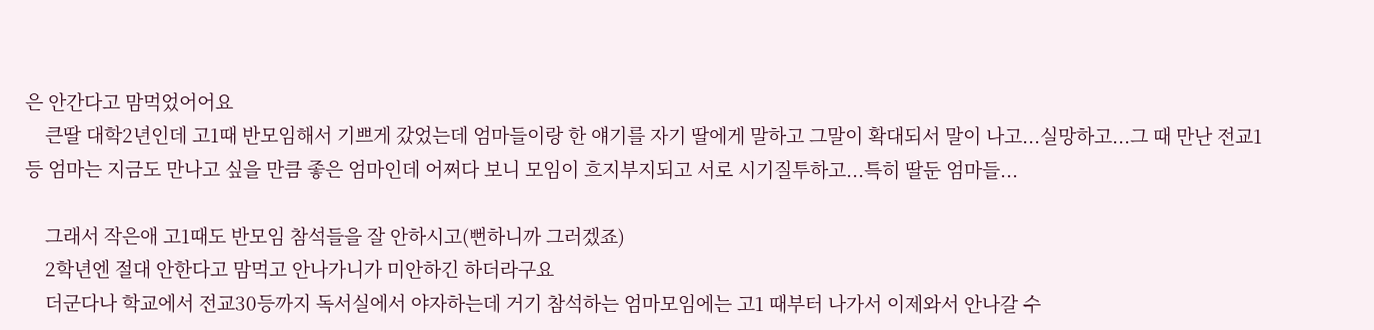은 안간다고 맘먹었어어요
    큰딸 대학2년인데 고1때 반모임해서 기쁘게 갔었는데 엄마들이랑 한 얘기를 자기 딸에게 말하고 그말이 확대되서 말이 나고...실망하고...그 때 만난 전교1등 엄마는 지금도 만나고 싶을 만큼 좋은 엄마인데 어쩌다 보니 모임이 흐지부지되고 서로 시기질투하고...특히 딸둔 엄마들...

    그래서 작은애 고1때도 반모임 참석들을 잘 안하시고(뻔하니까 그러겠죠)
    2학년엔 절대 안한다고 맘먹고 안나가니가 미안하긴 하더라구요
    더군다나 학교에서 전교30등까지 독서실에서 야자하는데 거기 참석하는 엄마모임에는 고1 때부터 나가서 이제와서 안나갈 수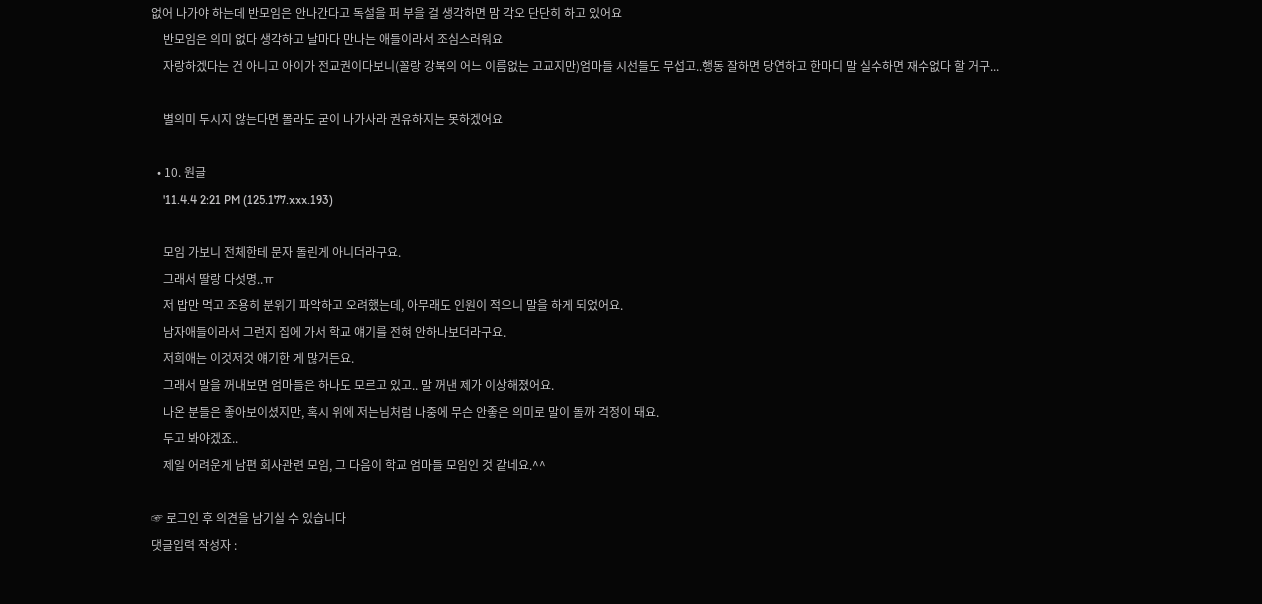없어 나가야 하는데 반모임은 안나간다고 독설을 퍼 부을 걸 생각하면 맘 각오 단단히 하고 있어요
    반모임은 의미 없다 생각하고 날마다 만나는 애들이라서 조심스러워요
    자랑하겠다는 건 아니고 아이가 전교권이다보니(꼴랑 강북의 어느 이름없는 고교지만)엄마들 시선들도 무섭고..행동 잘하면 당연하고 한마디 말 실수하면 재수없다 할 거구...

    별의미 두시지 않는다면 몰라도 굳이 나가사라 권유하지는 못하겠어요

  • 10. 원글
    '11.4.4 2:21 PM (125.177.xxx.193)

    모임 가보니 전체한테 문자 돌린게 아니더라구요.
    그래서 딸랑 다섯명..ㅠ
    저 밥만 먹고 조용히 분위기 파악하고 오려했는데, 아무래도 인원이 적으니 말을 하게 되었어요.
    남자애들이라서 그런지 집에 가서 학교 얘기를 전혀 안하나보더라구요.
    저희애는 이것저것 얘기한 게 많거든요.
    그래서 말을 꺼내보면 엄마들은 하나도 모르고 있고.. 말 꺼낸 제가 이상해졌어요.
    나온 분들은 좋아보이셨지만, 혹시 위에 저는님처럼 나중에 무슨 안좋은 의미로 말이 돌까 걱정이 돼요.
    두고 봐야겠죠..
    제일 어려운게 남편 회사관련 모임, 그 다음이 학교 엄마들 모임인 것 같네요.^^

☞ 로그인 후 의견을 남기실 수 있습니다
댓글입력 작성자 :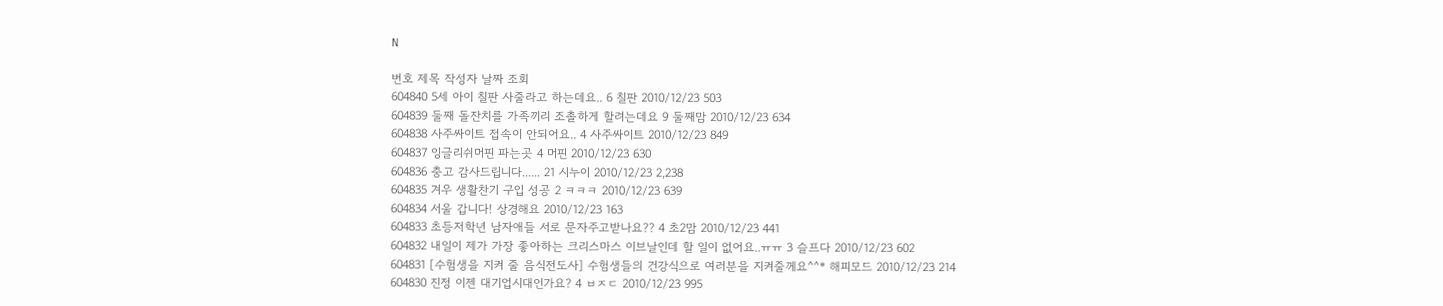N

번호 제목 작성자 날짜 조회
604840 5세 아이 칠판 사줄라고 하는데요.. 6 칠판 2010/12/23 503
604839 둘째 돌잔치를 가족끼리 조촐하게 할려는데요 9 둘째맘 2010/12/23 634
604838 사주싸이트 접속이 안되어요.. 4 사주싸이트 2010/12/23 849
604837 잉글리쉬머핀 파는곳 4 머핀 2010/12/23 630
604836 충고 감사드립니다...... 21 시누이 2010/12/23 2,238
604835 겨우 생활찬기 구입 성공 2 ㅋㅋㅋ 2010/12/23 639
604834 서울 갑니다! 상경해요 2010/12/23 163
604833 초등저학년 남자애들 서로 문자주고받나요?? 4 초2맘 2010/12/23 441
604832 내일이 제가 가장 좋아하는 크리스마스 이브날인데 할 일이 없어요..ㅠㅠ 3 슬프다 2010/12/23 602
604831 [수험생을 지켜 줄 음식전도사] 수험생들의 건강식으로 여러분을 지켜줄께요^^* 해피모드 2010/12/23 214
604830 진정 이젠 대기업시대인가요? 4 ㅂㅈㄷ 2010/12/23 995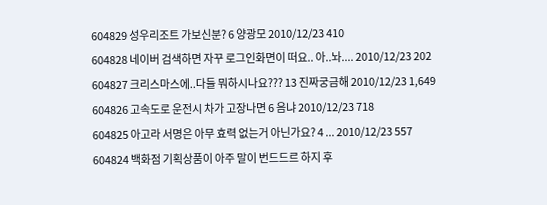604829 성우리조트 가보신분? 6 양광모 2010/12/23 410
604828 네이버 검색하면 자꾸 로그인화면이 떠요.. 아..놔.... 2010/12/23 202
604827 크리스마스에..다들 뭐하시나요??? 13 진짜궁금해 2010/12/23 1,649
604826 고속도로 운전시 차가 고장나면 6 음냐 2010/12/23 718
604825 아고라 서명은 아무 효력 없는거 아닌가요? 4 ... 2010/12/23 557
604824 백화점 기획상품이 아주 말이 번드드르 하지 후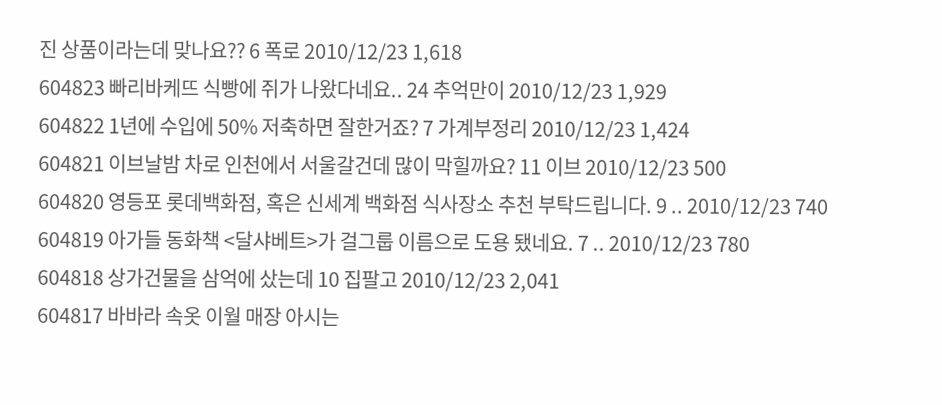진 상품이라는데 맞나요?? 6 폭로 2010/12/23 1,618
604823 빠리바케뜨 식빵에 쥐가 나왔다네요.. 24 추억만이 2010/12/23 1,929
604822 1년에 수입에 50% 저축하면 잘한거죠? 7 가계부정리 2010/12/23 1,424
604821 이브날밤 차로 인천에서 서울갈건데 많이 막힐까요? 11 이브 2010/12/23 500
604820 영등포 롯데백화점, 혹은 신세계 백화점 식사장소 추천 부탁드립니다. 9 .. 2010/12/23 740
604819 아가들 동화책 <달샤베트>가 걸그룹 이름으로 도용 됐네요. 7 .. 2010/12/23 780
604818 상가건물을 삼억에 샀는데 10 집팔고 2010/12/23 2,041
604817 바바라 속옷 이월 매장 아시는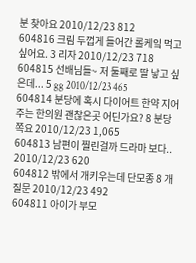분 찾아요 2010/12/23 812
604816 크림 두껍게 들어간 롤케잌 먹고 싶어요. 3 리자 2010/12/23 718
604815 선배님들~ 저 둘째로 딸 낳고 싶은데... 5 gg 2010/12/23 465
604814 분당에 혹시 다이어트 한약 지어주는 한의원 괜찮은곳 어딘가요? 8 분당쪽요 2010/12/23 1,065
604813 남편이 찔린걸까 드라마 보다.. 2010/12/23 620
604812 밖에서 개키우는데 단모종 8 개질문 2010/12/23 492
604811 아이가 부모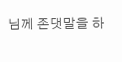님께 존댓말을 하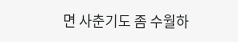면 사춘기도 좀 수월하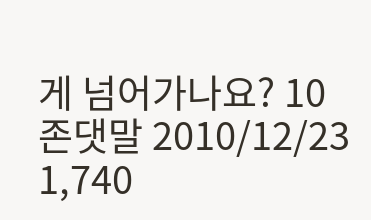게 넘어가나요? 10 존댓말 2010/12/23 1,740